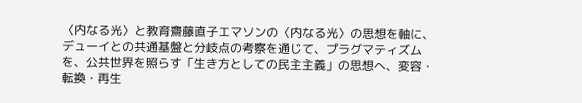〈内なる光〉と教育齋藤直子エマソンの〈内なる光〉の思想を軸に、デューイとの共通基盤と分岐点の考察を通じて、プラグマティズムを、公共世界を照らす「生き方としての民主主義」の思想へ、変容・転換・再生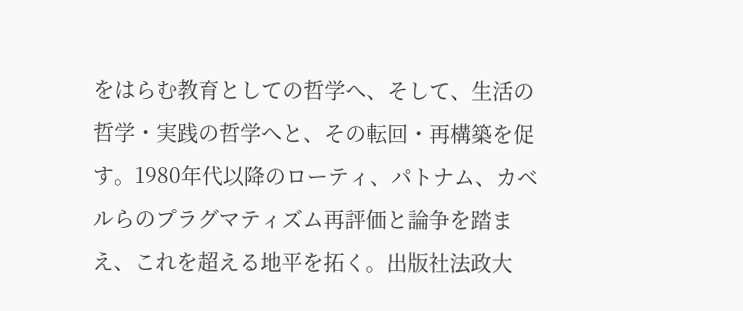をはらむ教育としての哲学へ、そして、生活の哲学・実践の哲学へと、その転回・再構築を促す。1980年代以降のローティ、パトナム、カベルらのプラグマティズム再評価と論争を踏まえ、これを超える地平を拓く。出版社法政大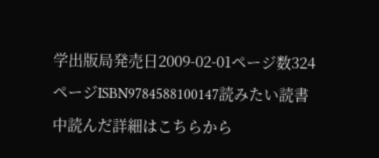学出版局発売日2009-02-01ページ数324ページISBN9784588100147読みたい読書中読んだ詳細はこちらから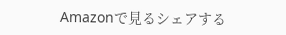Amazonで見るシェアする